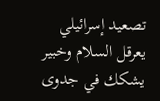تصعيد إسرائيلي يعرقل السلام وخبير يشكك في جدوى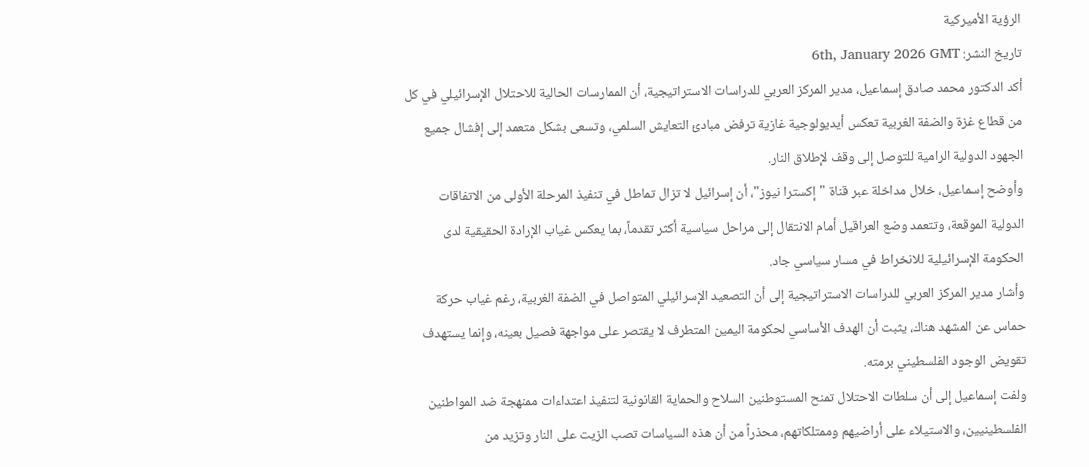الرؤية الأميركية
تاريخ النشر: 6th, January 2026 GMT
أكد الدكتور محمد صادق إسماعيل، مدير المركز العربي للدراسات الاستراتيجية، أن الممارسات الحالية للاحتلال الإسرائيلي في كل من قطاع غزة والضفة الغربية تعكس أيديولوجية غازية ترفض مبادئ التعايش السلمي، وتسعى بشكل متعمد إلى إفشال جميع الجهود الدولية الرامية للتوصل إلى وقف لإطلاق النار.
وأوضح إسماعيل، خلال مداخلة عبر قناة "إكسترا نيوز"، أن إسرائيل لا تزال تماطل في تنفيذ المرحلة الأولى من الاتفاقات الدولية الموقعة، وتتعمد وضع العراقيل أمام الانتقال إلى مراحل سياسية أكثر تقدماً، بما يعكس غياب الإرادة الحقيقية لدى الحكومة الإسرائيلية للانخراط في مسار سياسي جاد.
وأشار مدير المركز العربي للدراسات الاستراتيجية إلى أن التصعيد الإسرائيلي المتواصل في الضفة الغربية، رغم غياب حركة حماس عن المشهد هناك، يثبت أن الهدف الأساسي لحكومة اليمين المتطرف لا يقتصر على مواجهة فصيل بعينه، وإنما يستهدف تقويض الوجود الفلسطيني برمته.
ولفت إسماعيل إلى أن سلطات الاحتلال تمنح المستوطنين السلاح والحماية القانونية لتنفيذ اعتداءات ممنهجة ضد المواطنين الفلسطينيين، والاستيلاء على أراضيهم وممتلكاتهم، محذراً من أن هذه السياسات تصب الزيت على النار وتزيد من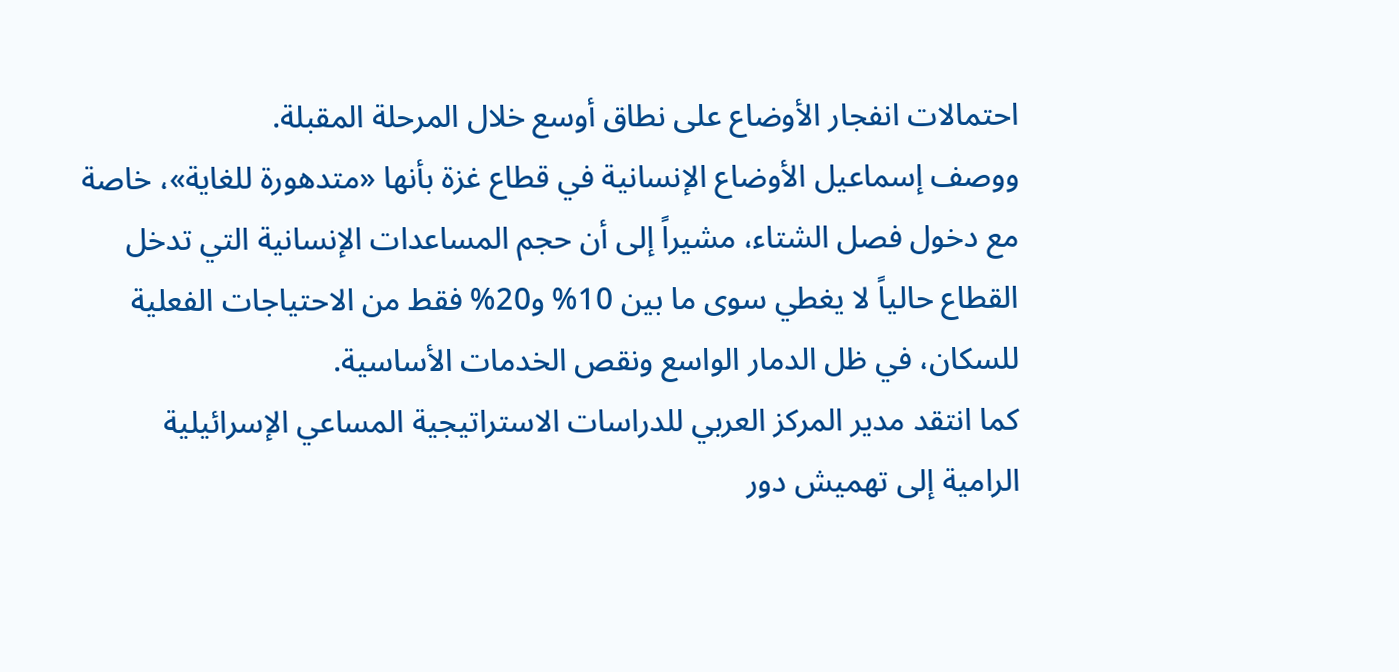احتمالات انفجار الأوضاع على نطاق أوسع خلال المرحلة المقبلة.
ووصف إسماعيل الأوضاع الإنسانية في قطاع غزة بأنها «متدهورة للغاية»، خاصة مع دخول فصل الشتاء، مشيراً إلى أن حجم المساعدات الإنسانية التي تدخل القطاع حالياً لا يغطي سوى ما بين 10% و20% فقط من الاحتياجات الفعلية للسكان، في ظل الدمار الواسع ونقص الخدمات الأساسية.
كما انتقد مدير المركز العربي للدراسات الاستراتيجية المساعي الإسرائيلية الرامية إلى تهميش دور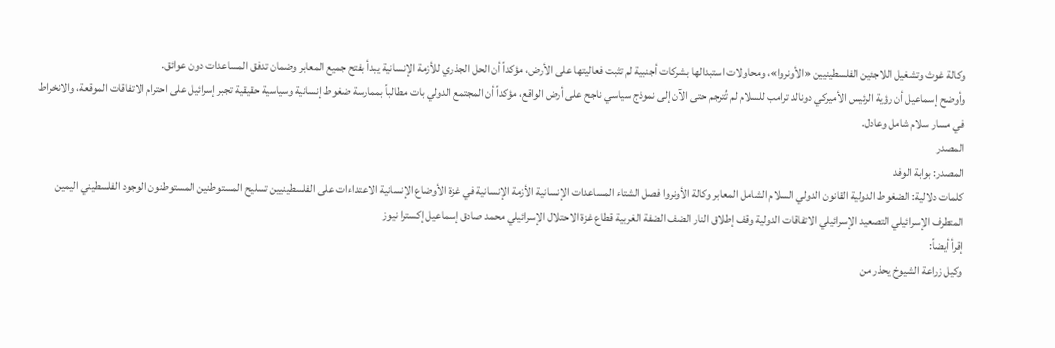وكالة غوث وتشغيل اللاجئين الفلسطينيين «الأونروا»، ومحاولات استبدالها بشركات أجنبية لم تثبت فعاليتها على الأرض، مؤكداً أن الحل الجذري للأزمة الإنسانية يبدأ بفتح جميع المعابر وضمان تدفق المساعدات دون عوائق.
وأوضح إسماعيل أن رؤية الرئيس الأميركي دونالد ترامب للسلام لم تُترجم حتى الآن إلى نموذج سياسي ناجح على أرض الواقع، مؤكداً أن المجتمع الدولي بات مطالباً بممارسة ضغوط إنسانية وسياسية حقيقية تجبر إسرائيل على احترام الاتفاقات الموقعة، والانخراط في مسار سلام شامل وعادل.
المصدر
المصدر: بوابة الوفد
كلمات دلالية: الضغوط الدولية القانون الدولي السلام الشامل المعابر وكالة الأونروا فصل الشتاء المساعدات الإنسانية الأزمة الإنسانية في غزة الأوضاع الإنسانية الاعتداءات على الفلسطينيين تسليح المستوطنين المستوطنون الوجود الفلسطيني اليمين المتطرف الإسرائيلي التصعيد الإسرائيلي الاتفاقات الدولية وقف إطلاق النار الضف الضفة الغربية قطاع غزة الاحتلال الإسرائيلي محمد صادق إسماعيل إكسترا نيوز
إقرأ أيضاً:
وكيل زراعة الشيوخ يحذر من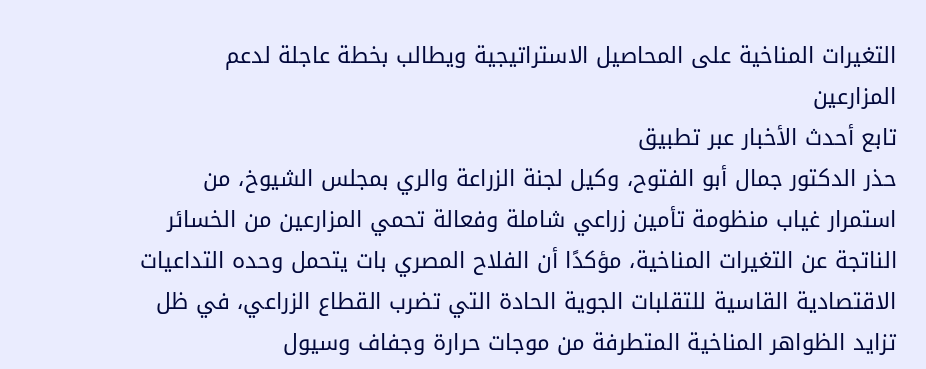التغيرات المناخية على المحاصيل الاستراتيجية ويطالب بخطة عاجلة لدعم المزارعين
تابع أحدث الأخبار عبر تطبيق
حذر الدكتور جمال أبو الفتوح، وكيل لجنة الزراعة والري بمجلس الشيوخ، من استمرار غياب منظومة تأمين زراعي شاملة وفعالة تحمي المزارعين من الخسائر الناتجة عن التغيرات المناخية، مؤكدًا أن الفلاح المصري بات يتحمل وحده التداعيات الاقتصادية القاسية للتقلبات الجوية الحادة التي تضرب القطاع الزراعي، في ظل تزايد الظواهر المناخية المتطرفة من موجات حرارة وجفاف وسيول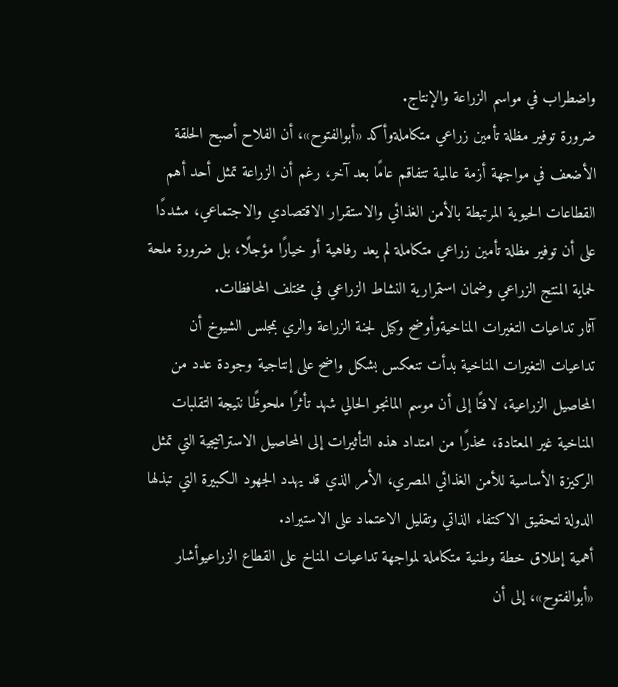واضطراب في مواسم الزراعة والإنتاج.
ضرورة توفير مظلة تأمين زراعي متكاملةوأكد «أبوالفتوح»، أن الفلاح أصبح الحلقة الأضعف في مواجهة أزمة عالمية تتفاقم عامًا بعد آخر، رغم أن الزراعة تمثل أحد أهم القطاعات الحيوية المرتبطة بالأمن الغذائي والاستقرار الاقتصادي والاجتماعي، مشددًا على أن توفير مظلة تأمين زراعي متكاملة لم يعد رفاهية أو خيارًا مؤجلًا، بل ضرورة ملحة لحماية المنتج الزراعي وضمان استمرارية النشاط الزراعي في مختلف المحافظات.
آثار تداعيات التغيرات المناخيةوأوضح وكيل لجنة الزراعة والري بمجلس الشيوخ أن تداعيات التغيرات المناخية بدأت تنعكس بشكل واضح على إنتاجية وجودة عدد من المحاصيل الزراعية، لافتًا إلى أن موسم المانجو الحالي شهد تأثرًا ملحوظًا نتيجة التقلبات المناخية غير المعتادة، محذرًا من امتداد هذه التأثيرات إلى المحاصيل الاستراتيجية التي تمثل الركيزة الأساسية للأمن الغذائي المصري، الأمر الذي قد يهدد الجهود الكبيرة التي تبذلها الدولة لتحقيق الاكتفاء الذاتي وتقليل الاعتماد على الاستيراد.
أهمية إطلاق خطة وطنية متكاملة لمواجهة تداعيات المناخ على القطاع الزراعيوأشار «أبوالفتوح»، إلى أن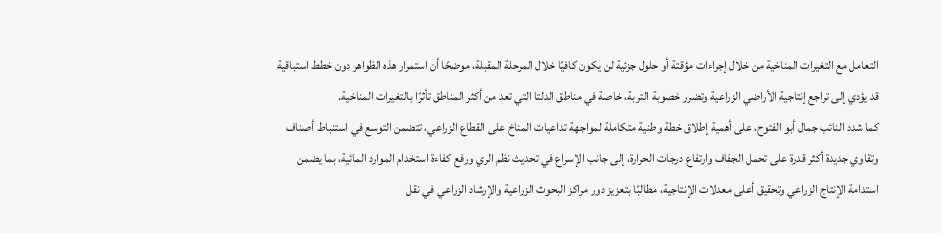التعامل مع التغيرات المناخية من خلال إجراءات مؤقتة أو حلول جزئية لن يكون كافيًا خلال المرحلة المقبلة، موضحًا أن استمرار هذه الظواهر دون خطط استباقية قد يؤدي إلى تراجع إنتاجية الأراضي الزراعية وتضرر خصوبة التربة، خاصة في مناطق الدلتا التي تعد من أكثر المناطق تأثرًا بالتغيرات المناخية.
كما شدد النائب جمال أبو الفتوح، على أهمية إطلاق خطة وطنية متكاملة لمواجهة تداعيات المناخ على القطاع الزراعي، تتضمن التوسع في استنباط أصناف وتقاوي جديدة أكثر قدرة على تحمل الجفاف وارتفاع درجات الحرارة، إلى جانب الإسراع في تحديث نظم الري ورفع كفاءة استخدام الموارد المائية، بما يضمن استدامة الإنتاج الزراعي وتحقيق أعلى معدلات الإنتاجية، مطالبًا بتعزيز دور مراكز البحوث الزراعية والإرشاد الزراعي في نقل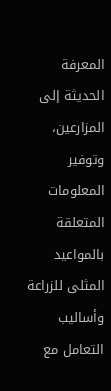المعرفة الحديثة إلى المزارعين، وتوفير المعلومات المتعلقة بالمواعيد المثلى للزراعة وأساليب التعامل مع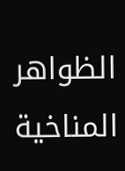الظواهر المناخية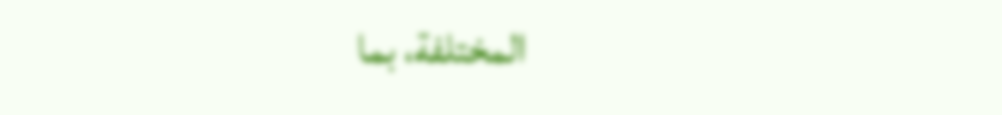المختلفة، بما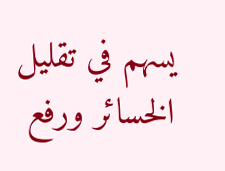يسهم في تقليل الخسائر ورفع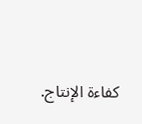كفاءة الإنتاج.